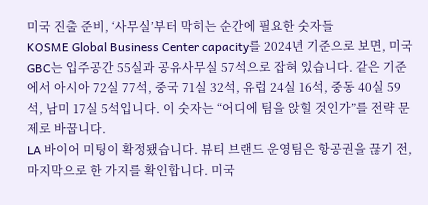미국 진출 준비, ‘사무실’부터 막히는 순간에 필요한 숫자들
KOSME Global Business Center capacity를 2024년 기준으로 보면, 미국 GBC는 입주공간 55실과 공유사무실 57석으로 잡혀 있습니다. 같은 기준에서 아시아 72실 77석, 중국 71실 32석, 유럽 24실 16석, 중동 40실 59석, 남미 17실 5석입니다. 이 숫자는 “어디에 팀을 앉힐 것인가”를 전략 문제로 바꿉니다.
LA 바이어 미팅이 확정됐습니다. 뷰티 브랜드 운영팀은 항공권을 끊기 전, 마지막으로 한 가지를 확인합니다. 미국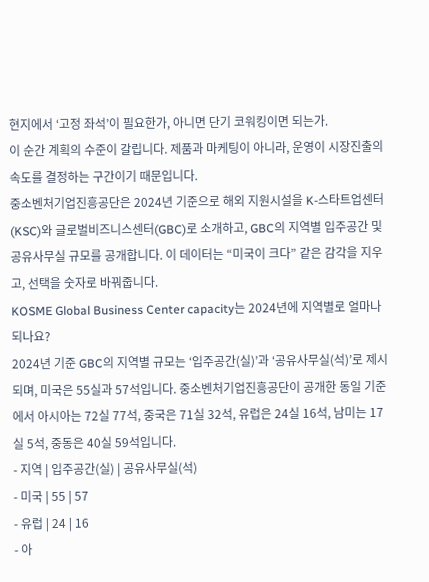현지에서 ‘고정 좌석’이 필요한가, 아니면 단기 코워킹이면 되는가.
이 순간 계획의 수준이 갈립니다. 제품과 마케팅이 아니라, 운영이 시장진출의 속도를 결정하는 구간이기 때문입니다.
중소벤처기업진흥공단은 2024년 기준으로 해외 지원시설을 K-스타트업센터(KSC)와 글로벌비즈니스센터(GBC)로 소개하고, GBC의 지역별 입주공간 및 공유사무실 규모를 공개합니다. 이 데이터는 “미국이 크다” 같은 감각을 지우고, 선택을 숫자로 바꿔줍니다.
KOSME Global Business Center capacity는 2024년에 지역별로 얼마나 되나요?
2024년 기준 GBC의 지역별 규모는 ‘입주공간(실)’과 ‘공유사무실(석)’로 제시되며, 미국은 55실과 57석입니다. 중소벤처기업진흥공단이 공개한 동일 기준에서 아시아는 72실 77석, 중국은 71실 32석, 유럽은 24실 16석, 남미는 17실 5석, 중동은 40실 59석입니다.
- 지역 | 입주공간(실) | 공유사무실(석)
- 미국 | 55 | 57
- 유럽 | 24 | 16
- 아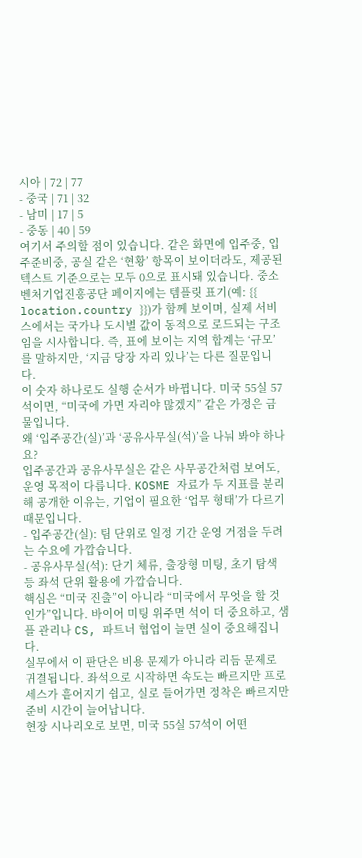시아 | 72 | 77
- 중국 | 71 | 32
- 남미 | 17 | 5
- 중동 | 40 | 59
여기서 주의할 점이 있습니다. 같은 화면에 입주중, 입주준비중, 공실 같은 ‘현황’ 항목이 보이더라도, 제공된 텍스트 기준으로는 모두 0으로 표시돼 있습니다. 중소벤처기업진흥공단 페이지에는 템플릿 표기(예: {{ location.country }})가 함께 보이며, 실제 서비스에서는 국가나 도시별 값이 동적으로 로드되는 구조임을 시사합니다. 즉, 표에 보이는 지역 합계는 ‘규모’를 말하지만, ‘지금 당장 자리 있나’는 다른 질문입니다.
이 숫자 하나로도 실행 순서가 바뀝니다. 미국 55실 57석이면, “미국에 가면 자리야 많겠지” 같은 가정은 금물입니다.
왜 ‘입주공간(실)’과 ‘공유사무실(석)’을 나눠 봐야 하나요?
입주공간과 공유사무실은 같은 사무공간처럼 보여도, 운영 목적이 다릅니다. KOSME 자료가 두 지표를 분리해 공개한 이유는, 기업이 필요한 ‘업무 형태’가 다르기 때문입니다.
- 입주공간(실): 팀 단위로 일정 기간 운영 거점을 두려는 수요에 가깝습니다.
- 공유사무실(석): 단기 체류, 출장형 미팅, 초기 탐색 등 좌석 단위 활용에 가깝습니다.
핵심은 “미국 진출”이 아니라 “미국에서 무엇을 할 것인가”입니다. 바이어 미팅 위주면 석이 더 중요하고, 샘플 관리나 CS, 파트너 협업이 늘면 실이 중요해집니다.
실무에서 이 판단은 비용 문제가 아니라 리듬 문제로 귀결됩니다. 좌석으로 시작하면 속도는 빠르지만 프로세스가 흩어지기 쉽고, 실로 들어가면 정착은 빠르지만 준비 시간이 늘어납니다.
현장 시나리오로 보면, 미국 55실 57석이 어떤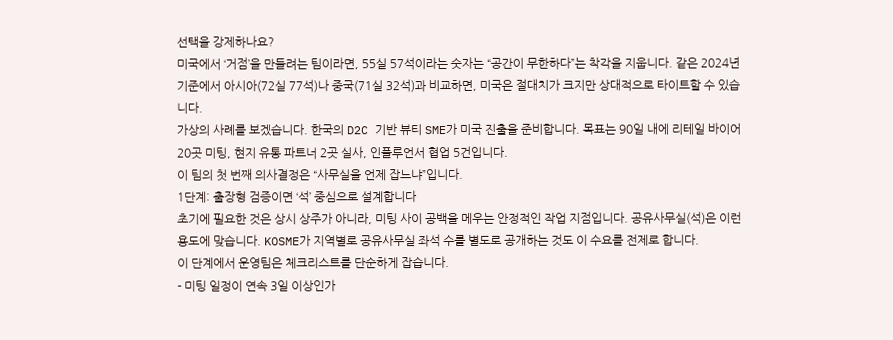선택을 강제하나요?
미국에서 ‘거점’을 만들려는 팀이라면, 55실 57석이라는 숫자는 “공간이 무한하다”는 착각을 지웁니다. 같은 2024년 기준에서 아시아(72실 77석)나 중국(71실 32석)과 비교하면, 미국은 절대치가 크지만 상대적으로 타이트할 수 있습니다.
가상의 사례를 보겠습니다. 한국의 D2C 기반 뷰티 SME가 미국 진출을 준비합니다. 목표는 90일 내에 리테일 바이어 20곳 미팅, 현지 유통 파트너 2곳 실사, 인플루언서 협업 5건입니다.
이 팀의 첫 번째 의사결정은 “사무실을 언제 잡느냐”입니다.
1단계: 출장형 검증이면 ‘석’ 중심으로 설계합니다
초기에 필요한 것은 상시 상주가 아니라, 미팅 사이 공백을 메우는 안정적인 작업 지점입니다. 공유사무실(석)은 이런 용도에 맞습니다. KOSME가 지역별로 공유사무실 좌석 수를 별도로 공개하는 것도 이 수요를 전제로 합니다.
이 단계에서 운영팀은 체크리스트를 단순하게 잡습니다.
- 미팅 일정이 연속 3일 이상인가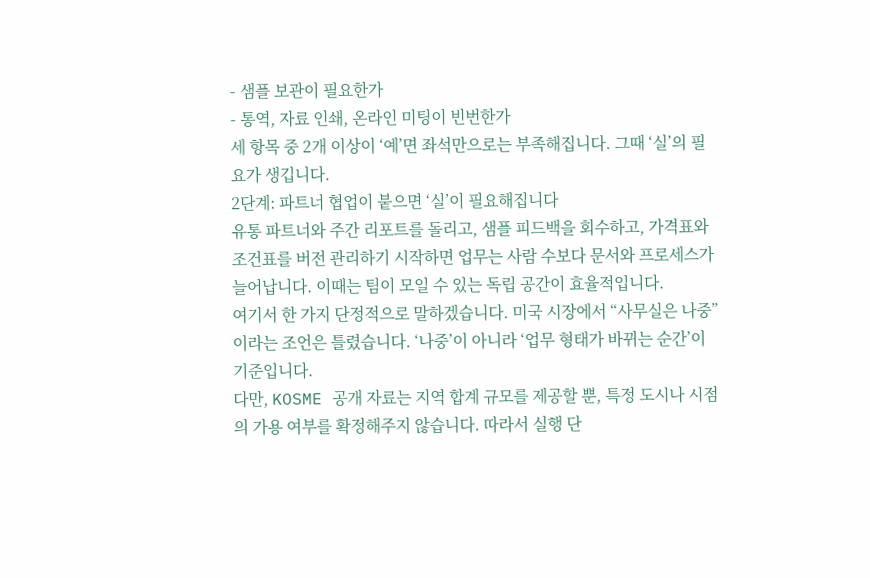- 샘플 보관이 필요한가
- 통역, 자료 인쇄, 온라인 미팅이 빈번한가
세 항목 중 2개 이상이 ‘예’면 좌석만으로는 부족해집니다. 그때 ‘실’의 필요가 생깁니다.
2단계: 파트너 협업이 붙으면 ‘실’이 필요해집니다
유통 파트너와 주간 리포트를 돌리고, 샘플 피드백을 회수하고, 가격표와 조건표를 버전 관리하기 시작하면 업무는 사람 수보다 문서와 프로세스가 늘어납니다. 이때는 팀이 모일 수 있는 독립 공간이 효율적입니다.
여기서 한 가지 단정적으로 말하겠습니다. 미국 시장에서 “사무실은 나중”이라는 조언은 틀렸습니다. ‘나중’이 아니라 ‘업무 형태가 바뀌는 순간’이 기준입니다.
다만, KOSME 공개 자료는 지역 합계 규모를 제공할 뿐, 특정 도시나 시점의 가용 여부를 확정해주지 않습니다. 따라서 실행 단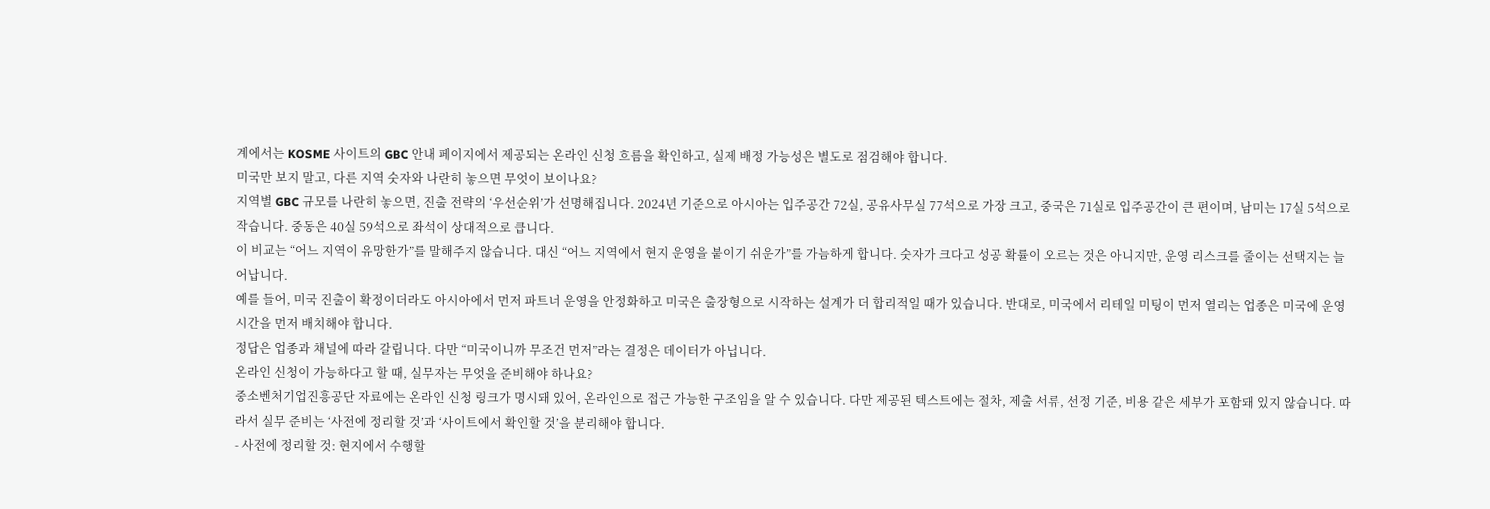계에서는 KOSME 사이트의 GBC 안내 페이지에서 제공되는 온라인 신청 흐름을 확인하고, 실제 배정 가능성은 별도로 점검해야 합니다.
미국만 보지 말고, 다른 지역 숫자와 나란히 놓으면 무엇이 보이나요?
지역별 GBC 규모를 나란히 놓으면, 진출 전략의 ‘우선순위’가 선명해집니다. 2024년 기준으로 아시아는 입주공간 72실, 공유사무실 77석으로 가장 크고, 중국은 71실로 입주공간이 큰 편이며, 남미는 17실 5석으로 작습니다. 중동은 40실 59석으로 좌석이 상대적으로 큽니다.
이 비교는 “어느 지역이 유망한가”를 말해주지 않습니다. 대신 “어느 지역에서 현지 운영을 붙이기 쉬운가”를 가늠하게 합니다. 숫자가 크다고 성공 확률이 오르는 것은 아니지만, 운영 리스크를 줄이는 선택지는 늘어납니다.
예를 들어, 미국 진출이 확정이더라도 아시아에서 먼저 파트너 운영을 안정화하고 미국은 출장형으로 시작하는 설계가 더 합리적일 때가 있습니다. 반대로, 미국에서 리테일 미팅이 먼저 열리는 업종은 미국에 운영 시간을 먼저 배치해야 합니다.
정답은 업종과 채널에 따라 갈립니다. 다만 “미국이니까 무조건 먼저”라는 결정은 데이터가 아닙니다.
온라인 신청이 가능하다고 할 때, 실무자는 무엇을 준비해야 하나요?
중소벤처기업진흥공단 자료에는 온라인 신청 링크가 명시돼 있어, 온라인으로 접근 가능한 구조임을 알 수 있습니다. 다만 제공된 텍스트에는 절차, 제출 서류, 선정 기준, 비용 같은 세부가 포함돼 있지 않습니다. 따라서 실무 준비는 ‘사전에 정리할 것’과 ‘사이트에서 확인할 것’을 분리해야 합니다.
- 사전에 정리할 것: 현지에서 수행할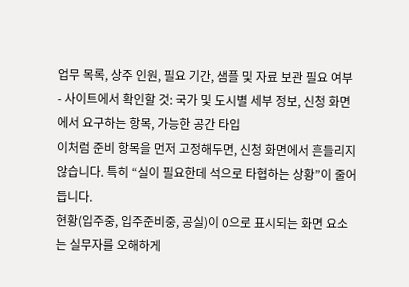업무 목록, 상주 인원, 필요 기간, 샘플 및 자료 보관 필요 여부
- 사이트에서 확인할 것: 국가 및 도시별 세부 정보, 신청 화면에서 요구하는 항목, 가능한 공간 타입
이처럼 준비 항목을 먼저 고정해두면, 신청 화면에서 흔들리지 않습니다. 특히 “실이 필요한데 석으로 타협하는 상황”이 줄어듭니다.
현황(입주중, 입주준비중, 공실)이 0으로 표시되는 화면 요소는 실무자를 오해하게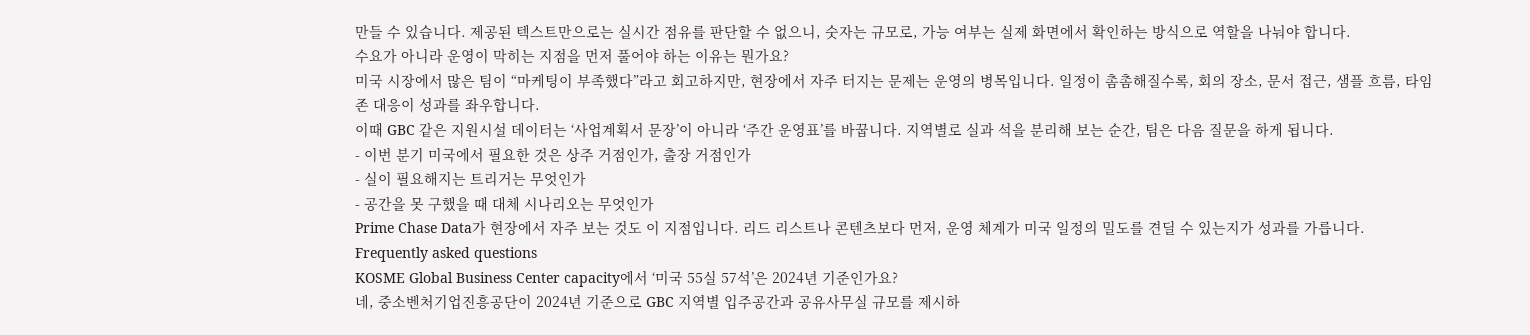만들 수 있습니다. 제공된 텍스트만으로는 실시간 점유를 판단할 수 없으니, 숫자는 규모로, 가능 여부는 실제 화면에서 확인하는 방식으로 역할을 나눠야 합니다.
수요가 아니라 운영이 막히는 지점을 먼저 풀어야 하는 이유는 뭔가요?
미국 시장에서 많은 팀이 “마케팅이 부족했다”라고 회고하지만, 현장에서 자주 터지는 문제는 운영의 병목입니다. 일정이 촘촘해질수록, 회의 장소, 문서 접근, 샘플 흐름, 타임존 대응이 성과를 좌우합니다.
이때 GBC 같은 지원시설 데이터는 ‘사업계획서 문장’이 아니라 ‘주간 운영표’를 바꿉니다. 지역별로 실과 석을 분리해 보는 순간, 팀은 다음 질문을 하게 됩니다.
- 이번 분기 미국에서 필요한 것은 상주 거점인가, 출장 거점인가
- 실이 필요해지는 트리거는 무엇인가
- 공간을 못 구했을 때 대체 시나리오는 무엇인가
Prime Chase Data가 현장에서 자주 보는 것도 이 지점입니다. 리드 리스트나 콘텐츠보다 먼저, 운영 체계가 미국 일정의 밀도를 견딜 수 있는지가 성과를 가릅니다.
Frequently asked questions
KOSME Global Business Center capacity에서 ‘미국 55실 57석’은 2024년 기준인가요?
네, 중소벤처기업진흥공단이 2024년 기준으로 GBC 지역별 입주공간과 공유사무실 규모를 제시하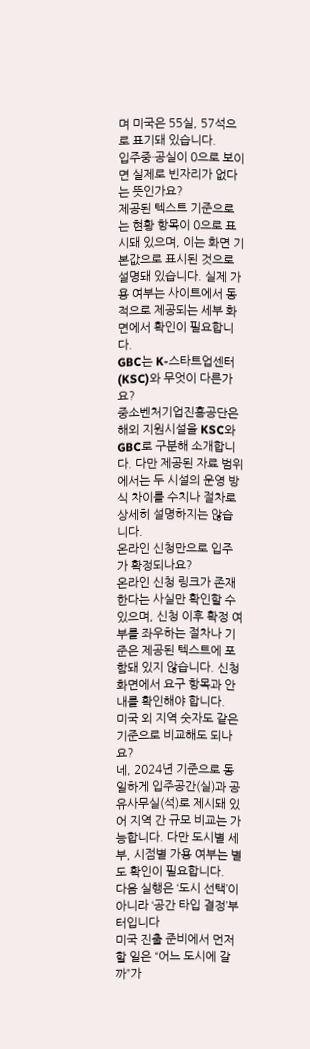며 미국은 55실, 57석으로 표기돼 있습니다.
입주중·공실이 0으로 보이면 실제로 빈자리가 없다는 뜻인가요?
제공된 텍스트 기준으로는 현황 항목이 0으로 표시돼 있으며, 이는 화면 기본값으로 표시된 것으로 설명돼 있습니다. 실제 가용 여부는 사이트에서 동적으로 제공되는 세부 화면에서 확인이 필요합니다.
GBC는 K-스타트업센터(KSC)와 무엇이 다른가요?
중소벤처기업진흥공단은 해외 지원시설을 KSC와 GBC로 구분해 소개합니다. 다만 제공된 자료 범위에서는 두 시설의 운영 방식 차이를 수치나 절차로 상세히 설명하지는 않습니다.
온라인 신청만으로 입주가 확정되나요?
온라인 신청 링크가 존재한다는 사실만 확인할 수 있으며, 신청 이후 확정 여부를 좌우하는 절차나 기준은 제공된 텍스트에 포함돼 있지 않습니다. 신청 화면에서 요구 항목과 안내를 확인해야 합니다.
미국 외 지역 숫자도 같은 기준으로 비교해도 되나요?
네, 2024년 기준으로 동일하게 입주공간(실)과 공유사무실(석)로 제시돼 있어 지역 간 규모 비교는 가능합니다. 다만 도시별 세부, 시점별 가용 여부는 별도 확인이 필요합니다.
다음 실행은 ‘도시 선택’이 아니라 ‘공간 타입 결정’부터입니다
미국 진출 준비에서 먼저 할 일은 “어느 도시에 갈까”가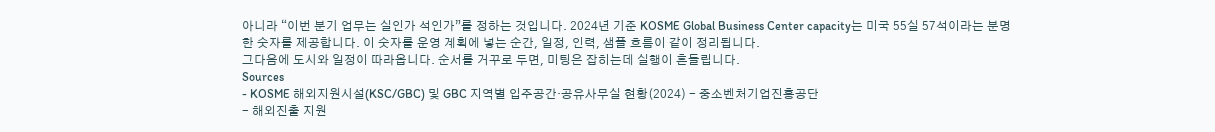아니라 “이번 분기 업무는 실인가 석인가”를 정하는 것입니다. 2024년 기준 KOSME Global Business Center capacity는 미국 55실 57석이라는 분명한 숫자를 제공합니다. 이 숫자를 운영 계획에 넣는 순간, 일정, 인력, 샘플 흐름이 같이 정리됩니다.
그다음에 도시와 일정이 따라옵니다. 순서를 거꾸로 두면, 미팅은 잡히는데 실행이 흔들립니다.
Sources
- KOSME 해외지원시설(KSC/GBC) 및 GBC 지역별 입주공간·공유사무실 현황(2024) - 중소벤처기업진흥공단
- 해외진출 지원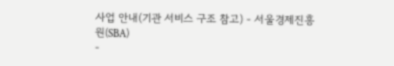사업 안내(기관 서비스 구조 참고) - 서울경제진흥원(SBA)
-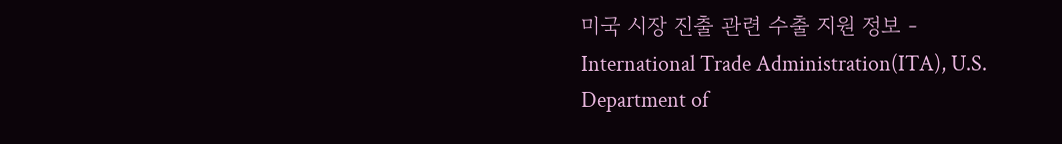미국 시장 진출 관련 수출 지원 정보 - International Trade Administration(ITA), U.S. Department of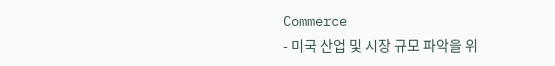Commerce
- 미국 산업 및 시장 규모 파악을 위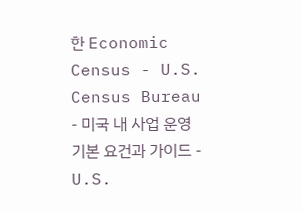한 Economic Census - U.S. Census Bureau
- 미국 내 사업 운영 기본 요건과 가이드 - U.S.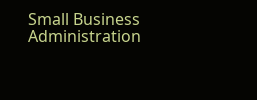Small Business Administration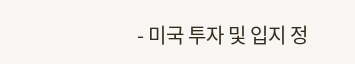- 미국 투자 및 입지 정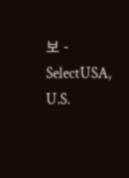보 - SelectUSA, U.S.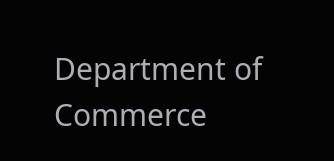Department of Commerce